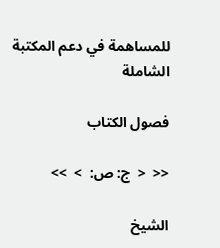للمساهمة في دعم المكتبة الشاملة

فصول الكتاب

<<  <  ج: ص:  >  >>

الشيخ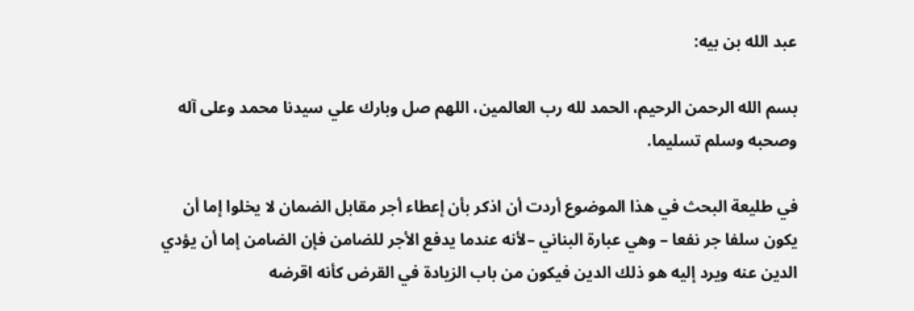عبد الله بن بيه:

بسم الله الرحمن الرحيم، الحمد لله رب العالمين، اللهم صل وبارك علي سيدنا محمد وعلى آله وصحبه وسلم تسليما.

في طليعة البحث في هذا الموضوع أردت أن اذكر بأن إعطاء أجر مقابل الضمان لا يخلوا إما أن يكون سلفا جر نفعا – وهي عبارة البناني –لأنه عندما يدفع الأجر للضامن فإن الضامن إما أن يؤدي الدين عنه ويرد إليه هو ذلك الدين فيكون من باب الزيادة في القرض كأنه اقرضه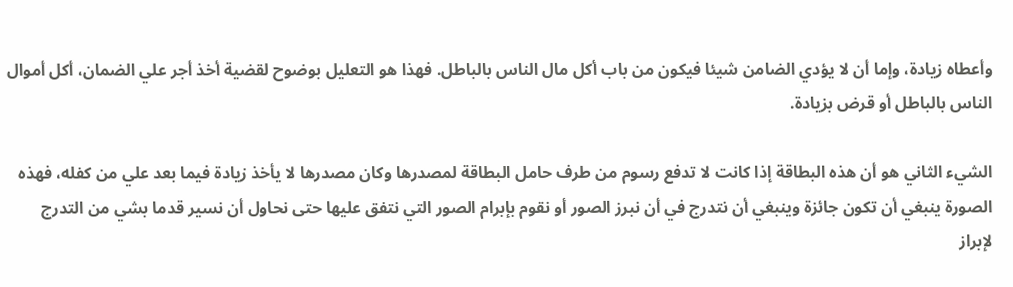وأعطاه زيادة، وإما أن لا يؤدي الضامن شيئا فيكون من باب أكل مال الناس بالباطل. فهذا هو التعليل بوضوح لقضية أخذ أجر علي الضمان، أكل أموال الناس بالباطل أو قرض بزيادة.

الشيء الثاني هو أن هذه البطاقة إذا كانت لا تدفع رسوم من طرف حامل البطاقة لمصدرها وكان مصدرها لا يأخذ زيادة فيما بعد علي من كفله، فهذه الصورة ينبغي أن تكون جائزة وينبغي أن نتدرج في أن نبرز الصور أو نقوم بإبرام الصور التي نتفق عليها حتى نحاول أن نسير قدما بشي من التدرج لإبراز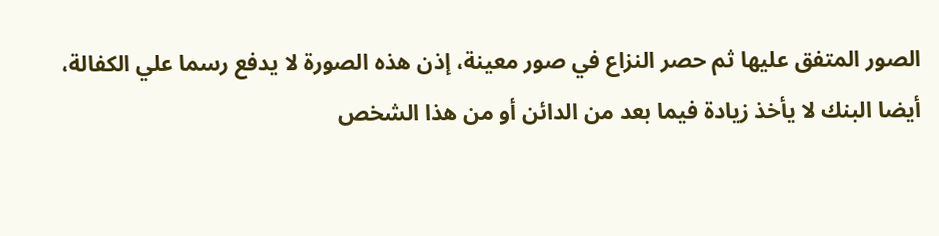الصور المتفق عليها ثم حصر النزاع في صور معينة، إذن هذه الصورة لا يدفع رسما علي الكفالة، أيضا البنك لا يأخذ زيادة فيما بعد من الدائن أو من هذا الشخص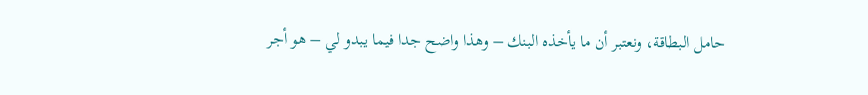حامل البطاقة، ونعتبر أن ما يأخذه البنك – وهذا واضح جدا فيما يبدو لي – هو أجر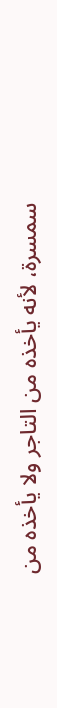سمسرة، لأنه يأخذه من التاجر ولا يأخذه من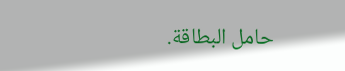حامل البطاقة.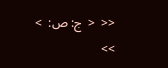<<  <  ج: ص:  >  >>